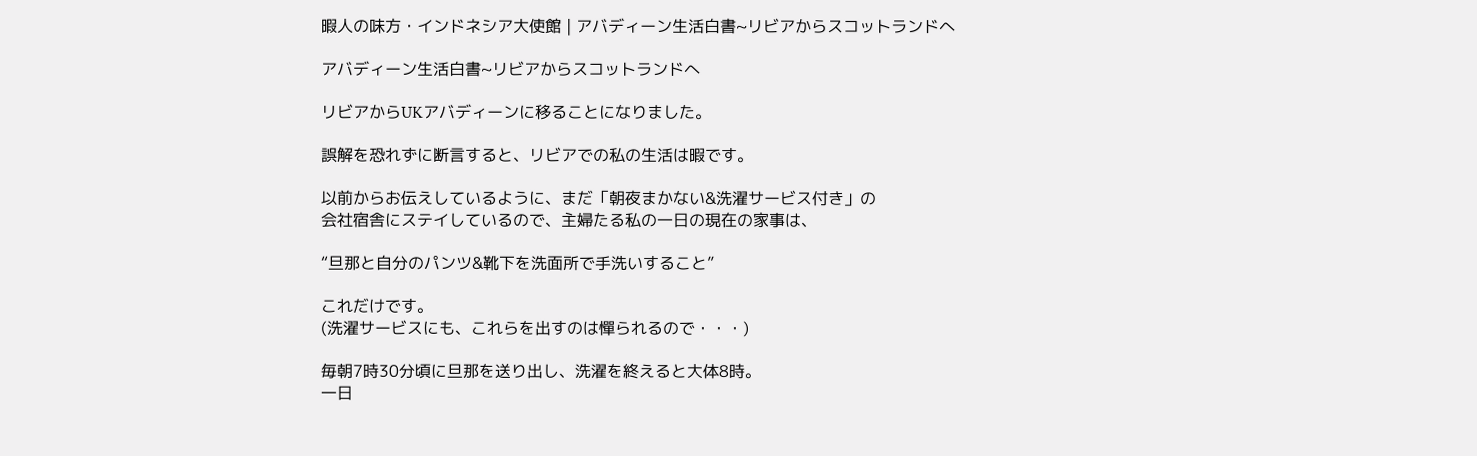暇人の味方・インドネシア大使館 | アバディーン生活白書~リビアからスコットランドへ

アバディーン生活白書~リビアからスコットランドへ

リビアからUKアバディーンに移ることになりました。

誤解を恐れずに断言すると、リビアでの私の生活は暇です。

以前からお伝えしているように、まだ「朝夜まかない&洗濯サービス付き」の
会社宿舎にステイしているので、主婦たる私の一日の現在の家事は、

“旦那と自分のパンツ&靴下を洗面所で手洗いすること”

これだけです。
(洗濯サービスにも、これらを出すのは憚られるので・・・)

毎朝7時30分頃に旦那を送り出し、洗濯を終えると大体8時。
一日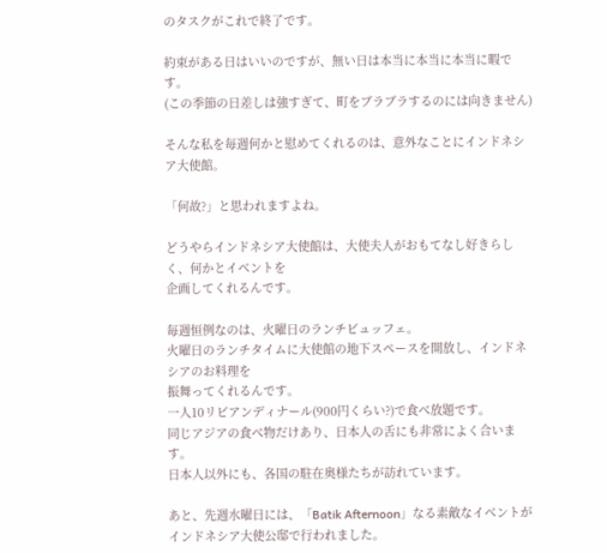のタスクがこれで終了です。

約束がある日はいいのですが、無い日は本当に本当に本当に暇です。
(この季節の日差しは強すぎて、町をブラブラするのには向きません)

そんな私を毎週何かと慰めてくれるのは、意外なことにインドネシア大使館。

「何故?」と思われますよね。

どうやらインドネシア大使館は、大使夫人がおもてなし好きらしく、何かとイベントを
企画してくれるんです。

毎週恒例なのは、火曜日のランチビュッフェ。
火曜日のランチタイムに大使館の地下スペースを開放し、インドネシアのお料理を
振舞ってくれるんです。
一人10リビアンディナール(900円くらい?)で食べ放題です。
同じアジアの食べ物だけあり、日本人の舌にも非常によく合います。
日本人以外にも、各国の駐在奥様たちが訪れています。

あと、先週水曜日には、「Batik Afternoon」なる素敵なイベントが
インドネシア大使公邸で行われました。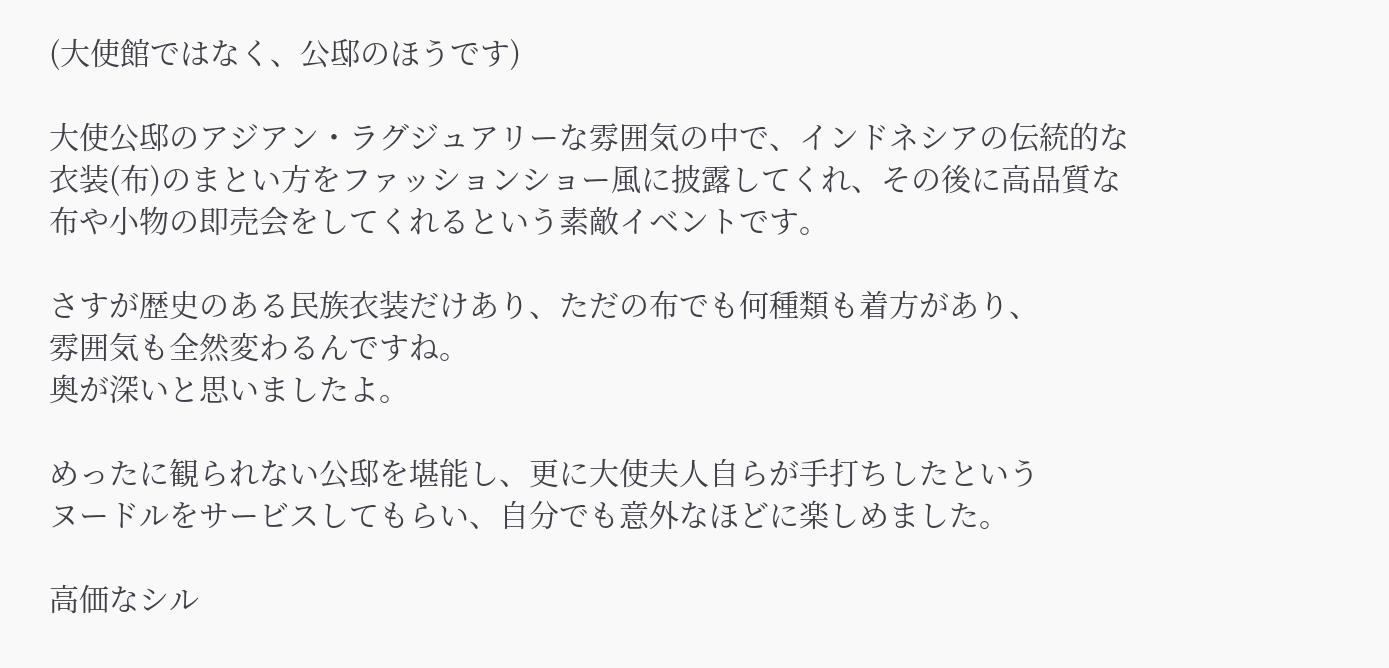(大使館ではなく、公邸のほうです)

大使公邸のアジアン・ラグジュアリーな雰囲気の中で、インドネシアの伝統的な
衣装(布)のまとい方をファッションショー風に披露してくれ、その後に高品質な
布や小物の即売会をしてくれるという素敵イベントです。

さすが歴史のある民族衣装だけあり、ただの布でも何種類も着方があり、
雰囲気も全然変わるんですね。
奥が深いと思いましたよ。

めったに観られない公邸を堪能し、更に大使夫人自らが手打ちしたという
ヌードルをサービスしてもらい、自分でも意外なほどに楽しめました。

高価なシル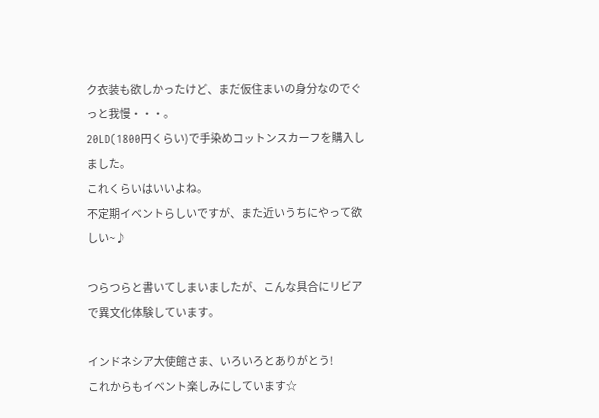ク衣装も欲しかったけど、まだ仮住まいの身分なのでぐっと我慢・・・。
20LD(1800円くらい)で手染めコットンスカーフを購入しました。
これくらいはいいよね。
不定期イベントらしいですが、また近いうちにやって欲しい~♪

つらつらと書いてしまいましたが、こんな具合にリビアで異文化体験しています。

インドネシア大使館さま、いろいろとありがとう!
これからもイベント楽しみにしています☆